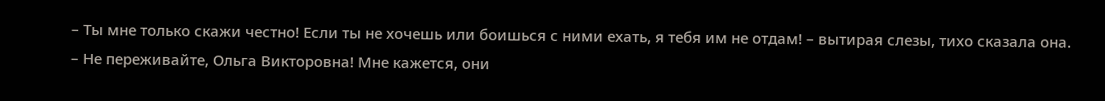– Ты мне только скажи честно! Если ты не хочешь или боишься с ними ехать, я тебя им не отдам! – вытирая слезы, тихо сказала она.
– Не переживайте, Ольга Викторовна! Мне кажется, они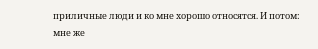приличные люди и ко мне хорошо относятся. И потом: мне же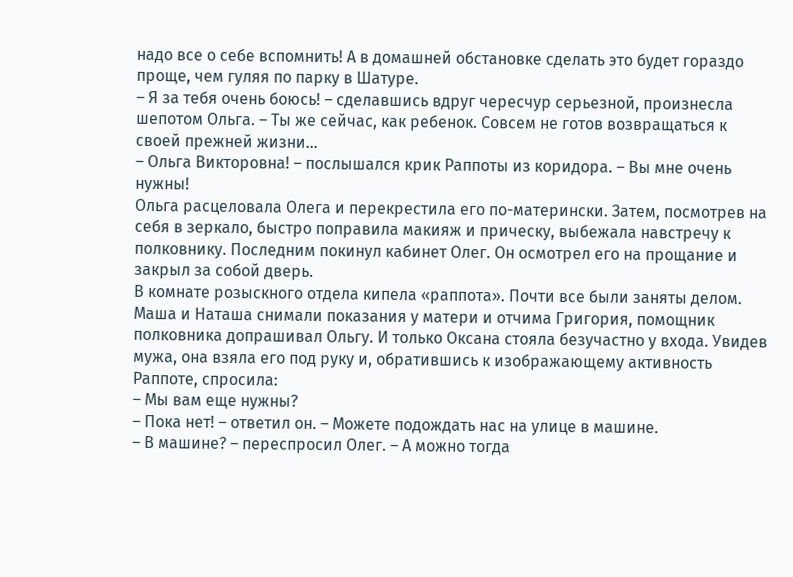надо все о себе вспомнить! А в домашней обстановке сделать это будет гораздо проще, чем гуляя по парку в Шатуре.
– Я за тебя очень боюсь! – сделавшись вдруг чересчур серьезной, произнесла шепотом Ольга. – Ты же сейчас, как ребенок. Совсем не готов возвращаться к своей прежней жизни…
– Ольга Викторовна! – послышался крик Раппоты из коридора. – Вы мне очень нужны!
Ольга расцеловала Олега и перекрестила его по-матерински. Затем, посмотрев на себя в зеркало, быстро поправила макияж и прическу, выбежала навстречу к полковнику. Последним покинул кабинет Олег. Он осмотрел его на прощание и закрыл за собой дверь.
В комнате розыскного отдела кипела «раппота». Почти все были заняты делом. Маша и Наташа снимали показания у матери и отчима Григория, помощник полковника допрашивал Ольгу. И только Оксана стояла безучастно у входа. Увидев мужа, она взяла его под руку и, обратившись к изображающему активность Раппоте, спросила:
– Мы вам еще нужны?
– Пока нет! – ответил он. – Можете подождать нас на улице в машине.
– В машине? – переспросил Олег. – А можно тогда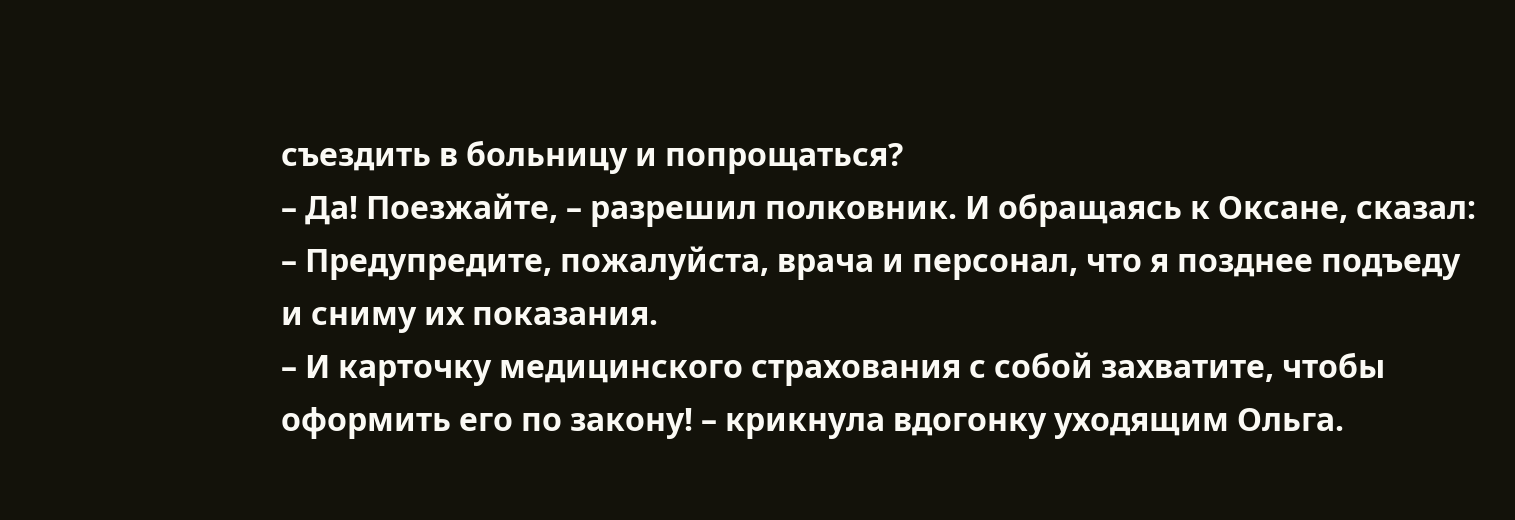съездить в больницу и попрощаться?
– Да! Поезжайте, – разрешил полковник. И обращаясь к Оксане, сказал: – Предупредите, пожалуйста, врача и персонал, что я позднее подъеду и сниму их показания.
– И карточку медицинского страхования с собой захватите, чтобы оформить его по закону! – крикнула вдогонку уходящим Ольга.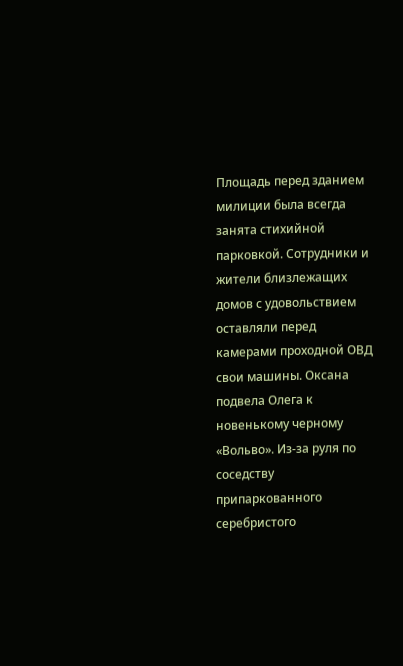Площадь перед зданием милиции была всегда занята стихийной парковкой. Сотрудники и жители близлежащих домов с удовольствием оставляли перед камерами проходной ОВД свои машины. Оксана подвела Олега к новенькому черному «Вольво». Из-за руля по соседству припаркованного серебристого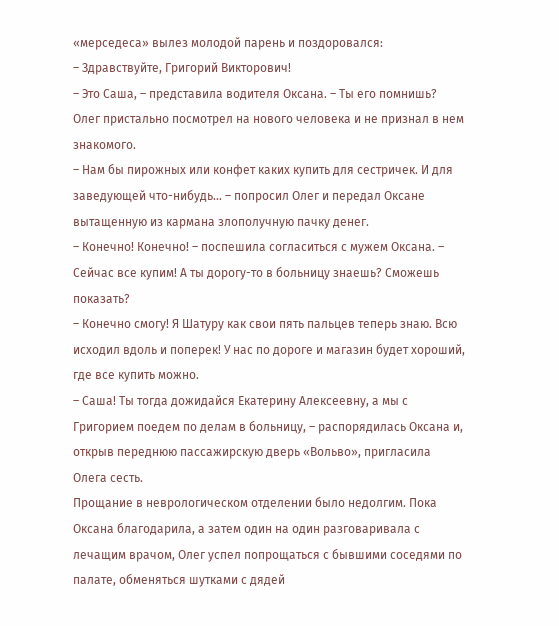«мерседеса» вылез молодой парень и поздоровался:
– Здравствуйте, Григорий Викторович!
– Это Саша, – представила водителя Оксана. – Ты его помнишь?
Олег пристально посмотрел на нового человека и не признал в нем знакомого.
– Нам бы пирожных или конфет каких купить для сестричек. И для заведующей что-нибудь… – попросил Олег и передал Оксане вытащенную из кармана злополучную пачку денег.
– Конечно! Конечно! – поспешила согласиться с мужем Оксана. – Сейчас все купим! А ты дорогу-то в больницу знаешь? Сможешь показать?
– Конечно смогу! Я Шатуру как свои пять пальцев теперь знаю. Всю исходил вдоль и поперек! У нас по дороге и магазин будет хороший, где все купить можно.
– Саша! Ты тогда дожидайся Екатерину Алексеевну, а мы с Григорием поедем по делам в больницу, – распорядилась Оксана и, открыв переднюю пассажирскую дверь «Вольво», пригласила Олега сесть.
Прощание в неврологическом отделении было недолгим. Пока Оксана благодарила, а затем один на один разговаривала с лечащим врачом, Олег успел попрощаться с бывшими соседями по палате, обменяться шутками с дядей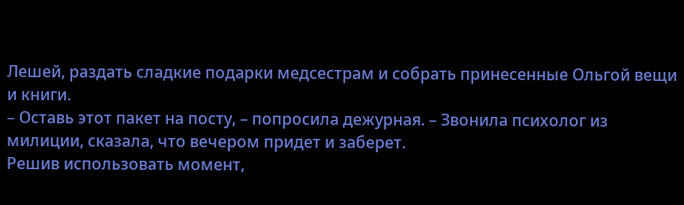Лешей, раздать сладкие подарки медсестрам и собрать принесенные Ольгой вещи и книги.
– Оставь этот пакет на посту, – попросила дежурная. – Звонила психолог из милиции, сказала, что вечером придет и заберет.
Решив использовать момент,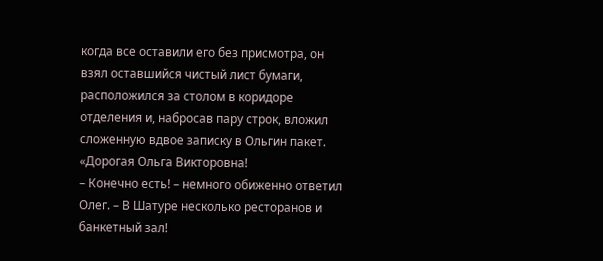когда все оставили его без присмотра, он взял оставшийся чистый лист бумаги, расположился за столом в коридоре отделения и, набросав пару строк, вложил сложенную вдвое записку в Ольгин пакет.
«Дорогая Ольга Викторовна!
– Конечно есть! – немного обиженно ответил Олег. – В Шатуре несколько ресторанов и банкетный зал!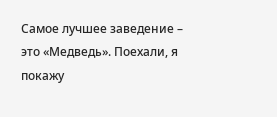Самое лучшее заведение – это «Медведь». Поехали, я покажу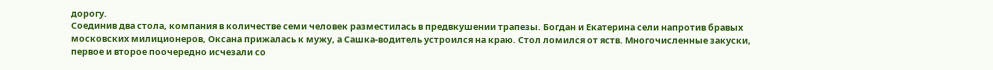дорогу.
Соединив два стола, компания в количестве семи человек разместилась в предвкушении трапезы. Богдан и Екатерина сели напротив бравых московских милиционеров, Оксана прижалась к мужу, а Сашка-водитель устроился на краю. Стол ломился от яств. Многочисленные закуски, первое и второе поочередно исчезали со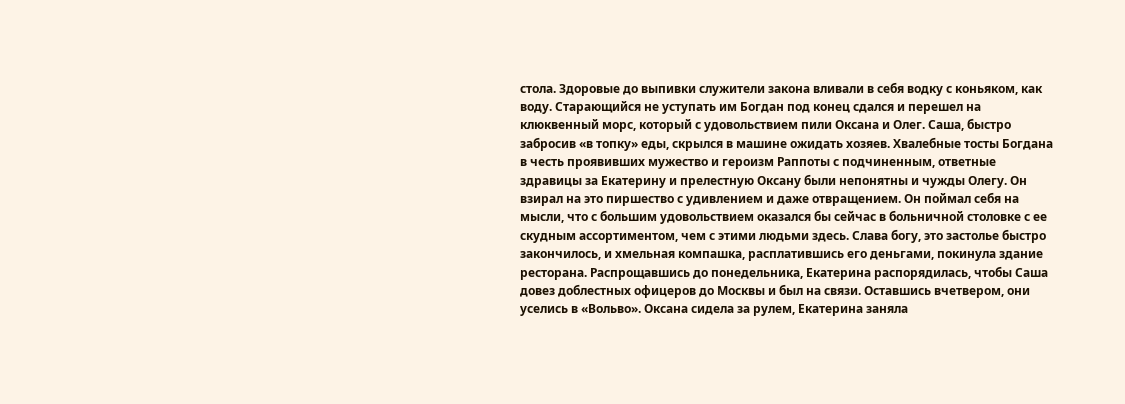стола. Здоровые до выпивки служители закона вливали в себя водку с коньяком, как воду. Старающийся не уступать им Богдан под конец сдался и перешел на клюквенный морс, который с удовольствием пили Оксана и Олег. Саша, быстро забросив «в топку» еды, скрылся в машине ожидать хозяев. Хвалебные тосты Богдана в честь проявивших мужество и героизм Раппоты с подчиненным, ответные здравицы за Екатерину и прелестную Оксану были непонятны и чужды Олегу. Он взирал на это пиршество с удивлением и даже отвращением. Он поймал себя на мысли, что с большим удовольствием оказался бы сейчас в больничной столовке с ее скудным ассортиментом, чем с этими людьми здесь. Слава богу, это застолье быстро закончилось, и хмельная компашка, расплатившись его деньгами, покинула здание ресторана. Распрощавшись до понедельника, Екатерина распорядилась, чтобы Саша довез доблестных офицеров до Москвы и был на связи. Оставшись вчетвером, они уселись в «Вольво». Оксана сидела за рулем, Екатерина заняла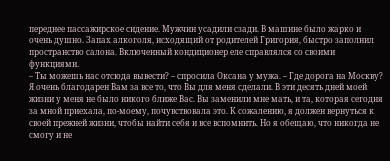переднее пассажирское сидение. Мужчин усадили сзади. В машине было жарко и очень душно. Запах алкоголя, исходящий от родителей Григория, быстро заполнил пространство салона. Включенный кондиционер еле справлялся со своими функциями.
– Ты можешь нас отсюда вывести? – спросила Оксана у мужа. – Где дорога на Москву?
Я очень благодарен Вам за все то, что Вы для меня сделали. В эти десять дней моей жизни у меня не было никого ближе Вас. Вы заменили мне мать, и та, которая сегодня за мной приехала, по-моему, почувствовала это. К сожалению, я должен вернуться к своей прежней жизни, чтобы найти себя и все вспомнить. Но я обещаю, что никогда не смогу и не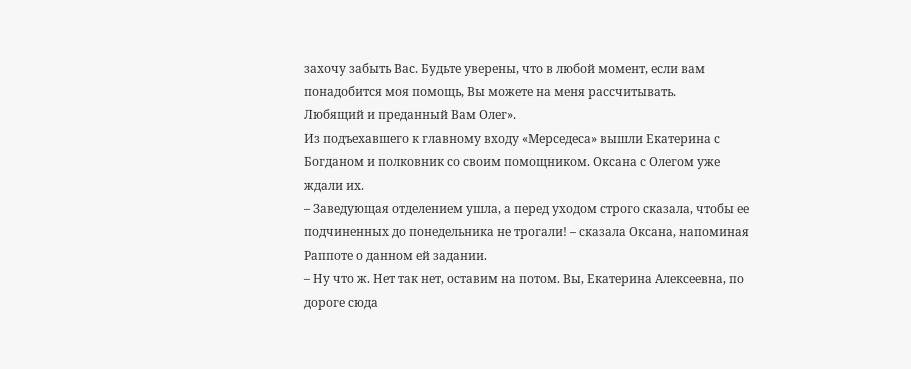захочу забыть Вас. Будьте уверены, что в любой момент, если вам понадобится моя помощь, Вы можете на меня рассчитывать.
Любящий и преданный Вам Олег».
Из подъехавшего к главному входу «Мерседеса» вышли Екатерина с Богданом и полковник со своим помощником. Оксана с Олегом уже ждали их.
– Заведующая отделением ушла, а перед уходом строго сказала, чтобы ее подчиненных до понедельника не трогали! – сказала Оксана, напоминая Раппоте о данном ей задании.
– Ну что ж. Нет так нет, оставим на потом. Вы, Екатерина Алексеевна, по дороге сюда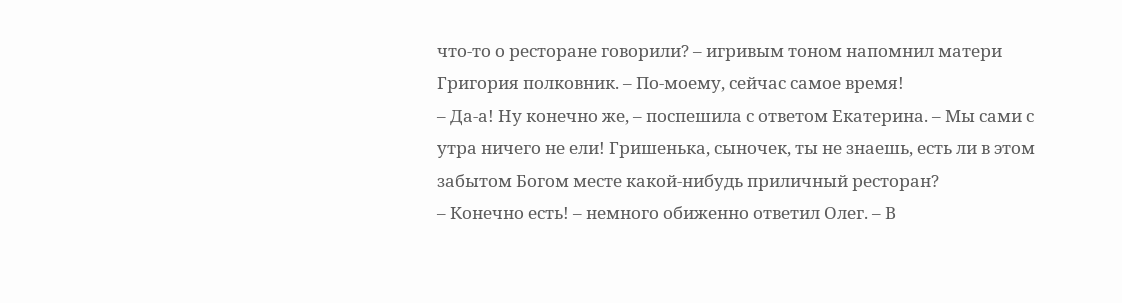что-то о ресторане говорили? – игривым тоном напомнил матери Григория полковник. – По-моему, сейчас самое время!
– Да-а! Ну конечно же, – поспешила с ответом Екатерина. – Мы сами с утра ничего не ели! Гришенька, сыночек, ты не знаешь, есть ли в этом забытом Богом месте какой-нибудь приличный ресторан?
– Конечно есть! – немного обиженно ответил Олег. – В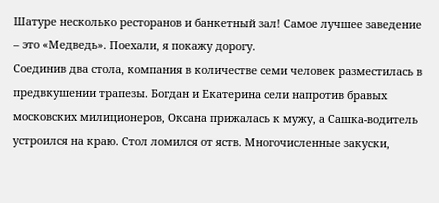Шатуре несколько ресторанов и банкетный зал! Самое лучшее заведение – это «Медведь». Поехали, я покажу дорогу.
Соединив два стола, компания в количестве семи человек разместилась в предвкушении трапезы. Богдан и Екатерина сели напротив бравых московских милиционеров, Оксана прижалась к мужу, а Сашка-водитель устроился на краю. Стол ломился от яств. Многочисленные закуски,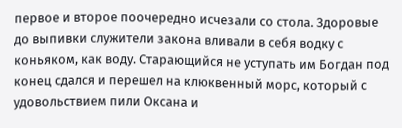первое и второе поочередно исчезали со стола. Здоровые до выпивки служители закона вливали в себя водку с коньяком, как воду. Старающийся не уступать им Богдан под конец сдался и перешел на клюквенный морс, который с удовольствием пили Оксана и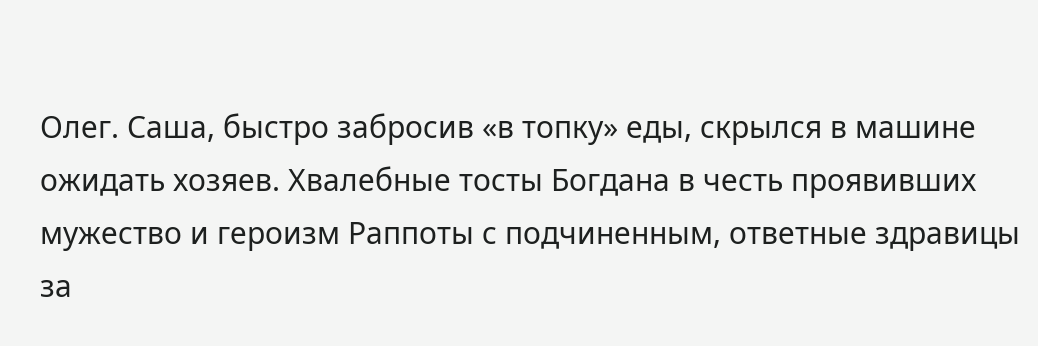Олег. Саша, быстро забросив «в топку» еды, скрылся в машине ожидать хозяев. Хвалебные тосты Богдана в честь проявивших мужество и героизм Раппоты с подчиненным, ответные здравицы за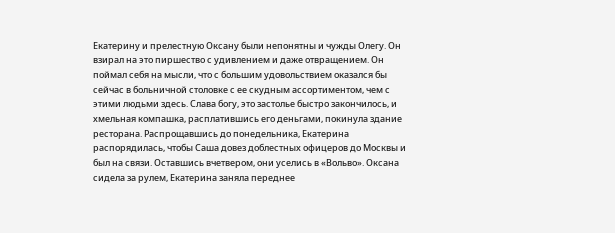Екатерину и прелестную Оксану были непонятны и чужды Олегу. Он взирал на это пиршество с удивлением и даже отвращением. Он поймал себя на мысли, что с большим удовольствием оказался бы сейчас в больничной столовке с ее скудным ассортиментом, чем с этими людьми здесь. Слава богу, это застолье быстро закончилось, и хмельная компашка, расплатившись его деньгами, покинула здание ресторана. Распрощавшись до понедельника, Екатерина распорядилась, чтобы Саша довез доблестных офицеров до Москвы и был на связи. Оставшись вчетвером, они уселись в «Вольво». Оксана сидела за рулем, Екатерина заняла переднее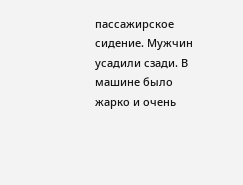пассажирское сидение. Мужчин усадили сзади. В машине было жарко и очень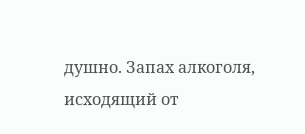душно. Запах алкоголя, исходящий от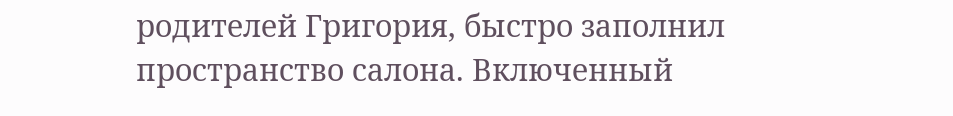родителей Григория, быстро заполнил пространство салона. Включенный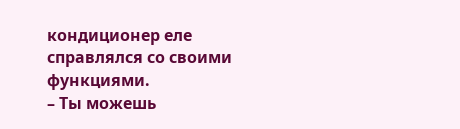кондиционер еле справлялся со своими функциями.
– Ты можешь